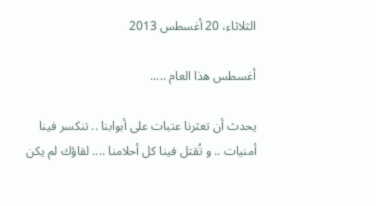الثلاثاء، 20 أغسطس 2013

أغسطس هذا العام .....

يحدث أن تعثرنا عتبات على أبوابنا .. تنكسر فينا أمنيات .. و تُقتل فينا كل أحلامنا .... لقاؤك لم يكن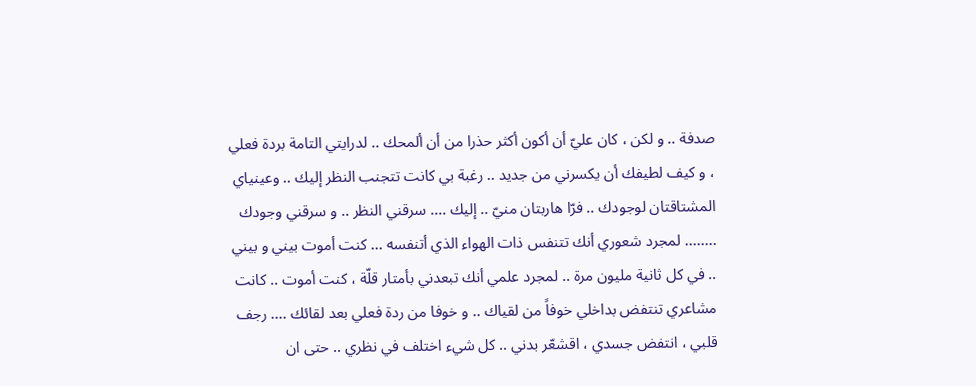صدفة .. و لكن ، كان عليّ أن أكون أكثر حذرا من أن ألمحك .. لدرايتي التامة بردة فعلي ، و كيف لطيفك أن يكسرني من جديد .. رغبة بي كانت تتجنب النظر إليك .. وعينياي المشتاقتان لوجودك .. فرّا هاربتان منيّ .. إليك .... سرقني النظر .. و سرقني وجودك ........ لمجرد شعوري أنك تتنفس ذات الهواء الذي أتنفسه ... كنت أموت بيني و بيني .. في كل ثانية مليون مرة .. لمجرد علمي أنك تبعدني بأمتار قلّة ، كنت أموت .. كانت مشاعري تنتفض بداخلي خوفاً من لقياك .. و خوفا من ردة فعلي بعد لقائك .... رجف قلبي ، انتفض جسدي ، اقشعّر بدني .. كل شيء اختلف في نظري .. حتى ان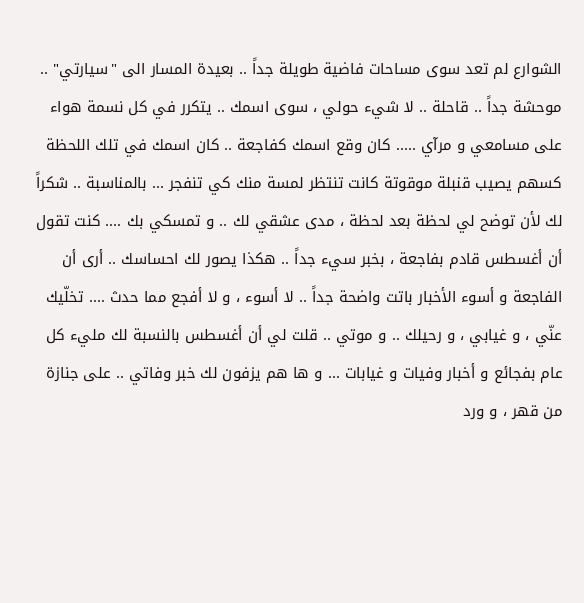الشوارع لم تعد سوى مساحات فاضية طويلة جداً .. بعيدة المسار الى "سيارتي" .. موحشة جداً .. قاحلة .. لا شيء حولي ، سوى اسمك .. يتكرر في كل نسمة هواء على مسامعي و مرآي ..... كان وقع اسمك كفاجعة .. كان اسمك في تلك اللحظة كسهم يصيب قنبلة موقوتة كانت تنتظر لمسة منك كي تنفجر ... بالمناسبة .. شكراً لك لأن توضح لي لحظة بعد لحظة ، مدى عشقي لك .. و تمسكي بك .... كنت تقول أن أغسطس قادم بفاجعة ، بخبر سيء جداً .. هكذا يصور لك احساسك .. أرى أن الفاجعة و أسوء الأخبار باتت واضحة جداً .. لا أسوء ، و لا أفجع مما حدث .... تخلّيك عنّي ، و غيابي ، و رحيلك .. و موتي .. قلت لي أن أغسطس بالنسبة لك مليء كل عام بفجائع و أخبار وفيات و غيابات ... و ها هم يزفون لك خبر وفاتي .. على جنازة من قهر ، و ورد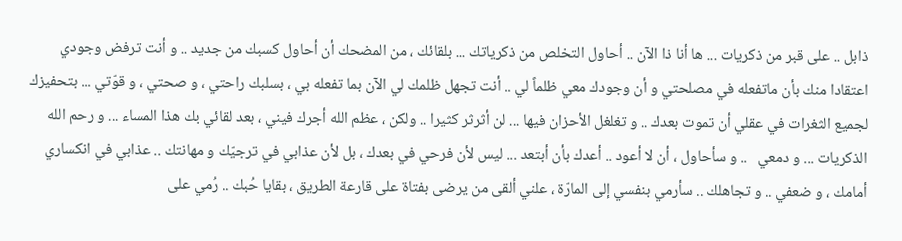ذابل .. على قبر من ذكريات ... ها أنا ذا الآن .. أحاول التخلص من ذكرياتك ... بلقائك ، من المضحك أن أحاول كسبك من جديد .. و أنت ترفض وجودي اعتقادا منك بأن ماتفعله في مصلحتي و أن وجودك معي ظلماً لي .. أنت تجهل ظلمك لي الآن بما تفعله بي ، بسلبك راحتي ، و صحتي ، و قوّتي ... بتحفيزك لجميع الثغرات في عقلي أن تموت بعدك .. و تغلغل الأحزان فيها ... لن أثرثر كثيرا .. ولكن ، عظم الله أجرك فيني ، بعد لقائي بك هذا المساء ... و رحم الله الذكريات ... و دمعي   .. و سأحاول ، أن لا أعود .. أعدك بأن أبتعد ... ليس لأن فرحي في بعدك ، بل لأن عذابي في ترجيّك و مهانتك .. عذابي في انكساري أمامك ، و ضعفي .. و تجاهلك .. سأرمي بنفسي إلى المارّة ، علني ألقى من يرضى بفتاة على قارعة الطريق ، بقايا حُبك .. رُمي على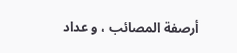أرصفة المصائب ، و عداد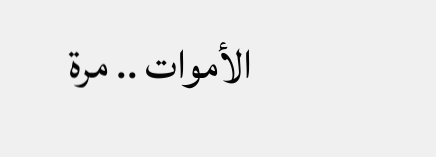الأموات .. مرة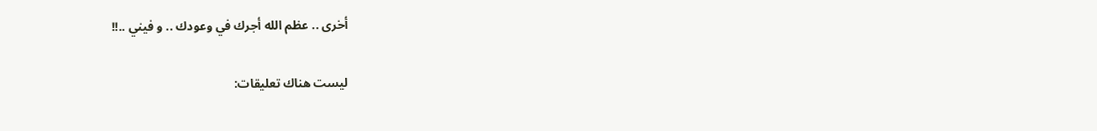أخرى .. عظم الله أجرك في وعودك .. و فيني ..!!

ليست هناك تعليقات: